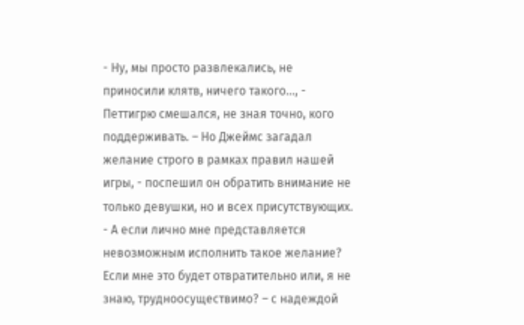- Ну, мы просто развлекались, не приносили клятв, ничего такого…, - Петтигрю смешался, не зная точно, кого поддерживать. – Но Джеймс загадал желание строго в рамках правил нашей игры, - поспешил он обратить внимание не только девушки, но и всех присутствующих.
- А если лично мне представляется невозможным исполнить такое желание? Если мне это будет отвратительно или, я не знаю, трудноосуществимо? – с надеждой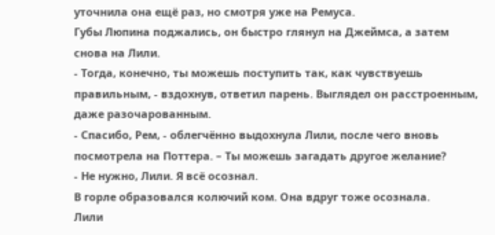уточнила она ещё раз, но смотря уже на Ремуса.
Губы Люпина поджались, он быстро глянул на Джеймса, а затем снова на Лили.
- Тогда, конечно, ты можешь поступить так, как чувствуешь правильным, - вздохнув, ответил парень. Выглядел он расстроенным, даже разочарованным.
- Спасибо, Рем, - облегчённо выдохнула Лили, после чего вновь посмотрела на Поттера. – Ты можешь загадать другое желание?
- Не нужно, Лили. Я всё осознал.
В горле образовался колючий ком. Она вдруг тоже осознала.
Лили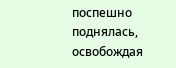поспешно поднялась, освобождая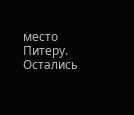место Питеру. Остались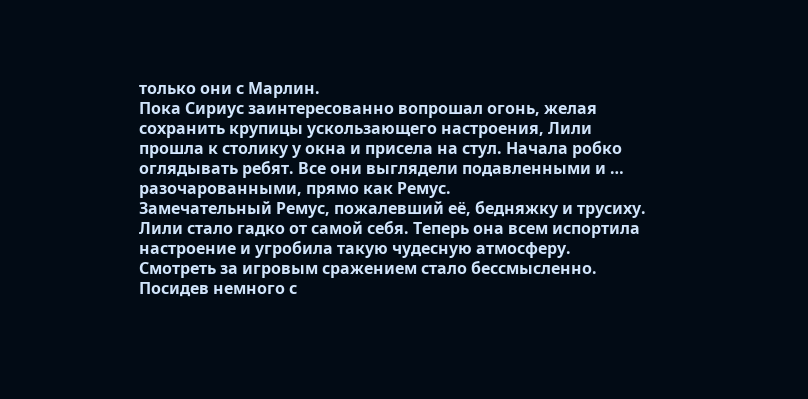только они с Марлин.
Пока Сириус заинтересованно вопрошал огонь, желая сохранить крупицы ускользающего настроения, Лили прошла к столику у окна и присела на стул. Начала робко оглядывать ребят. Все они выглядели подавленными и … разочарованными, прямо как Ремус.
Замечательный Ремус, пожалевший её, бедняжку и трусиху.
Лили стало гадко от самой себя. Теперь она всем испортила настроение и угробила такую чудесную атмосферу. Смотреть за игровым сражением стало бессмысленно.
Посидев немного с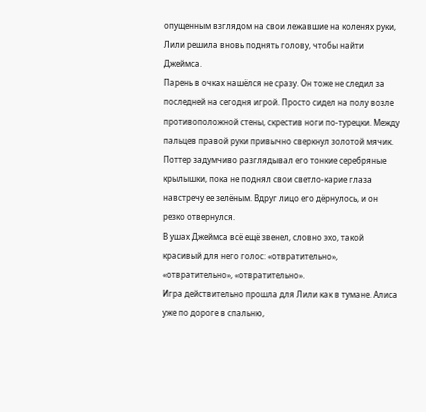опущенным взглядом на свои лежавшие на коленях руки, Лили решила вновь поднять голову, чтобы найти Джеймса.
Парень в очках нашёлся не сразу. Он тоже не следил за последней на сегодня игрой. Просто сидел на полу возле противоположной стены, скрестив ноги по-турецки. Между пальцев правой руки привычно сверкнул золотой мячик. Поттер задумчиво разглядывал его тонкие серебряные крылышки, пока не поднял свои светло-карие глаза навстречу ее зелёным. Вдруг лицо его дёрнулось, и он резко отвернулся.
В ушах Джеймса всё ещё звенел, словно эхо, такой красивый для него голос: «отвратительно», «отвратительно», «отвратительно».
Игра действительно прошла для Лили как в тумане. Алиса уже по дороге в спальню,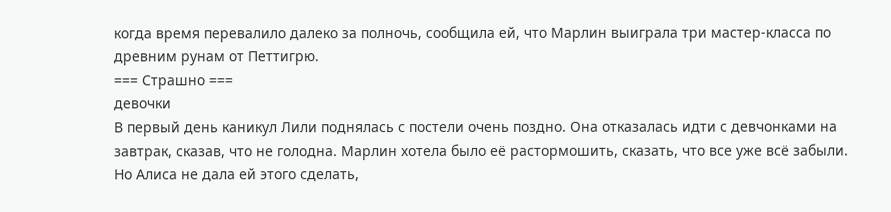когда время перевалило далеко за полночь, сообщила ей, что Марлин выиграла три мастер-класса по древним рунам от Петтигрю.
=== Страшно ===
девочки
В первый день каникул Лили поднялась с постели очень поздно. Она отказалась идти с девчонками на завтрак, сказав, что не голодна. Марлин хотела было её растормошить, сказать, что все уже всё забыли. Но Алиса не дала ей этого сделать,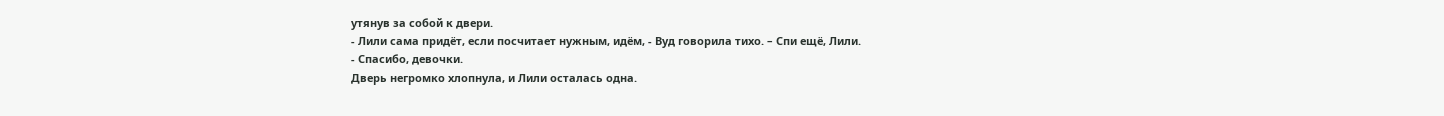утянув за собой к двери.
- Лили сама придёт, если посчитает нужным, идём, - Вуд говорила тихо. – Спи ещё, Лили.
- Спасибо, девочки.
Дверь негромко хлопнула, и Лили осталась одна.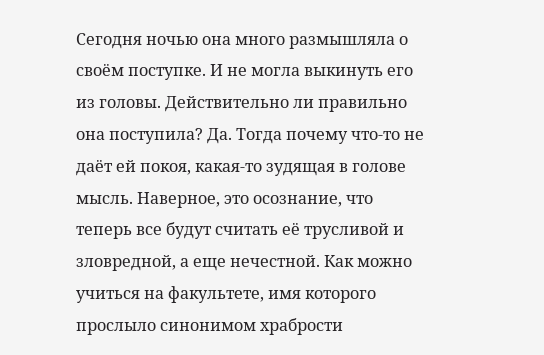Сегодня ночью она много размышляла о своём поступке. И не могла выкинуть его из головы. Действительно ли правильно она поступила? Да. Тогда почему что-то не даёт ей покоя, какая-то зудящая в голове мысль. Наверное, это осознание, что теперь все будут считать её трусливой и зловредной, а еще нечестной. Как можно учиться на факультете, имя которого прослыло синонимом храбрости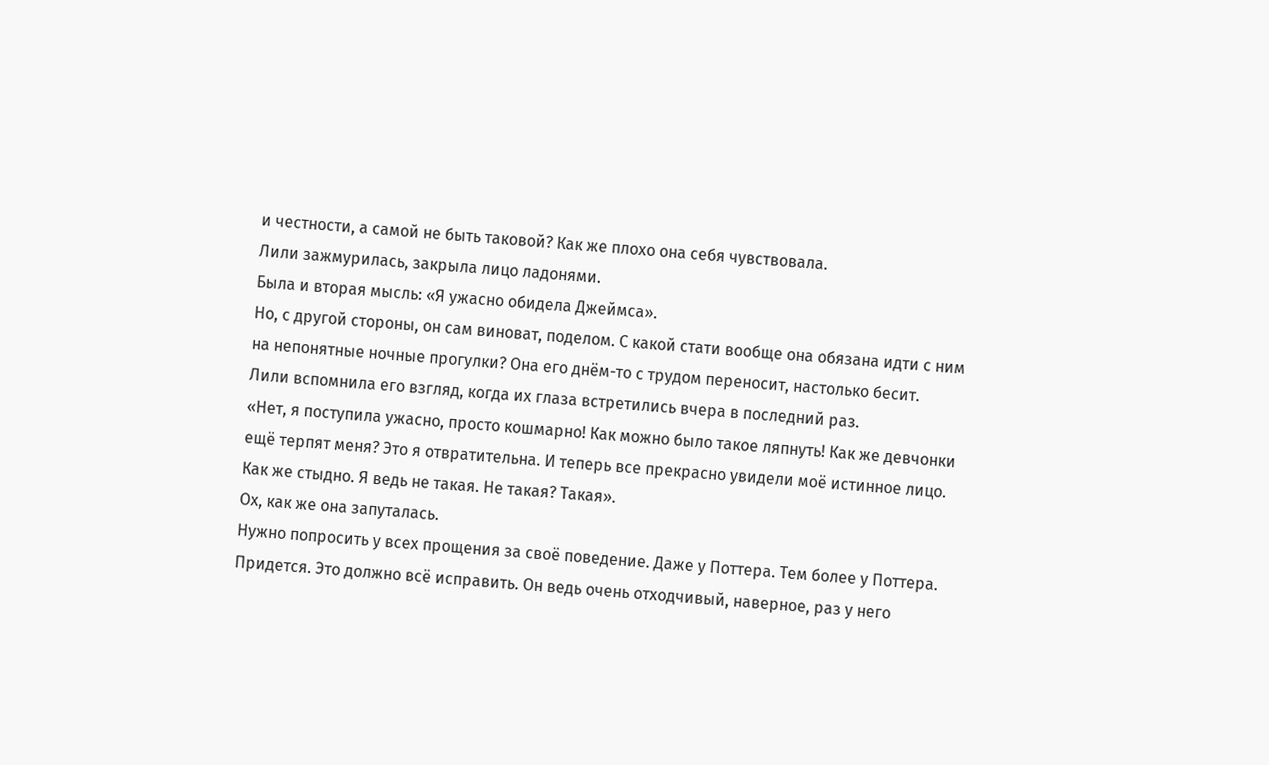и честности, а самой не быть таковой? Как же плохо она себя чувствовала.
Лили зажмурилась, закрыла лицо ладонями.
Была и вторая мысль: «Я ужасно обидела Джеймса».
Но, с другой стороны, он сам виноват, поделом. С какой стати вообще она обязана идти с ним на непонятные ночные прогулки? Она его днём-то с трудом переносит, настолько бесит.
Лили вспомнила его взгляд, когда их глаза встретились вчера в последний раз.
«Нет, я поступила ужасно, просто кошмарно! Как можно было такое ляпнуть! Как же девчонки ещё терпят меня? Это я отвратительна. И теперь все прекрасно увидели моё истинное лицо. Как же стыдно. Я ведь не такая. Не такая? Такая».
Ох, как же она запуталась.
Нужно попросить у всех прощения за своё поведение. Даже у Поттера. Тем более у Поттера. Придется. Это должно всё исправить. Он ведь очень отходчивый, наверное, раз у него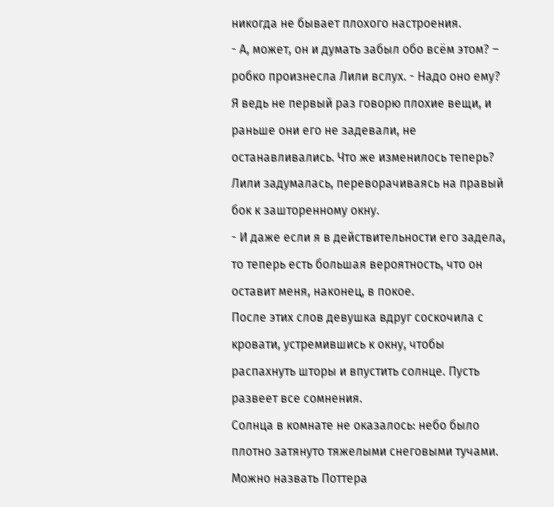никогда не бывает плохого настроения.
- А, может, он и думать забыл обо всём этом? – робко произнесла Лили вслух. - Надо оно ему? Я ведь не первый раз говорю плохие вещи, и раньше они его не задевали, не останавливались. Что же изменилось теперь?
Лили задумалась, переворачиваясь на правый бок к зашторенному окну.
- И даже если я в действительности его задела, то теперь есть большая вероятность, что он оставит меня, наконец, в покое.
После этих слов девушка вдруг соскочила с кровати, устремившись к окну, чтобы распахнуть шторы и впустить солнце. Пусть развеет все сомнения.
Солнца в комнате не оказалось: небо было плотно затянуто тяжелыми снеговыми тучами.
Можно назвать Поттера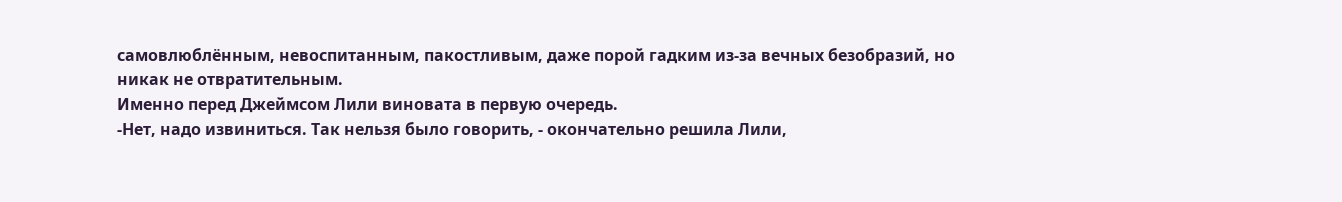самовлюблённым, невоспитанным, пакостливым, даже порой гадким из-за вечных безобразий, но никак не отвратительным.
Именно перед Джеймсом Лили виновата в первую очередь.
-Нет, надо извиниться. Так нельзя было говорить, - окончательно решила Лили,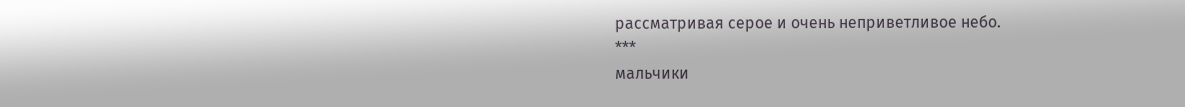рассматривая серое и очень неприветливое небо.
***
мальчики